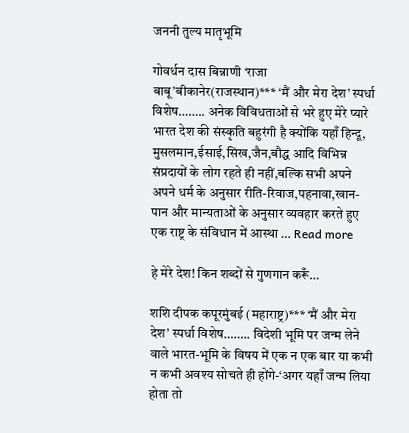जननी तुल्य मातृभूमि

गोवर्धन दास बिन्नाणी ‘राजा बाबू’बीकानेर(राजस्थान)*** ‘मैं और मेरा देश’ स्पर्धा विशेष…….. अनेक विविधताओं से भरे हुए मेरे प्यारे भारत देश की संस्कृति बहुरंगी है क्योंकि यहाँ हिन्दू, मुसलमान,ईसाई,सिख,जैन,बौद्ध आदि विभिन्न संप्रदायों के लोग रहते ही नहीं,बल्कि सभी अपने अपने धर्म के अनुसार रीति-रिवाज,पहनावा,खान-पान और मान्यताओं के अनुसार व्यवहार करते हुए एक राष्ट्र के संविधान में आस्था … Read more

हे मेरे देश! किन शब्दों से गुणगान करूँ…

शशि दीपक कपूरमुंबई (महाराष्ट्र)*** ‘मैं और मेरा देश’ स्पर्धा विशेष…….. विदेशी भूमि पर जन्म लेने वाले भारत-भूमि के विषय में एक न एक बार या कभी न कभी अवश्य सोचते ही होंगे-‘अगर यहाँ जन्म लिया होता तो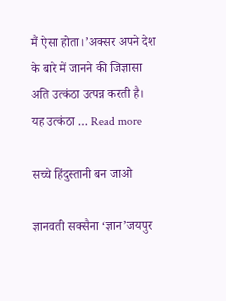मैं ऐसा होता।’अक्सर अपने देश के बारे में जानने की जिज्ञासा अति उत्कंठा उत्पन्न करती है। यह उत्कंठा … Read more

सच्चे हिंदुस्तानी बन जाओ

ज्ञानवती सक्सैना ‘ज्ञान’जयपुर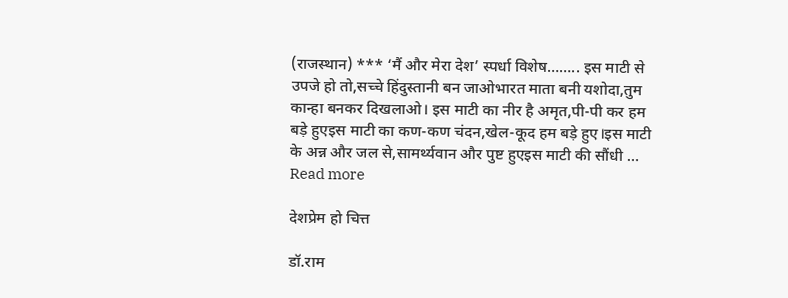(राजस्थान) *** ‘मैं और मेरा देश’ स्पर्धा विशेष…….. इस माटी से उपजे हो तो,सच्चे हिंदुस्तानी बन जाओभारत माता बनी यशोदा,तुम कान्हा बनकर दिखलाओ। इस माटी का नीर है अमृत,पी-पी कर हम बड़े हुएइस माटी का कण-कण चंदन,खेल-कूद हम बड़े हुए।इस माटी के अन्न और जल से,सामर्थ्यवान और पुष्ट हुएइस माटी की सौंधी … Read more

देशप्रेम हो चित्त

डॉ.राम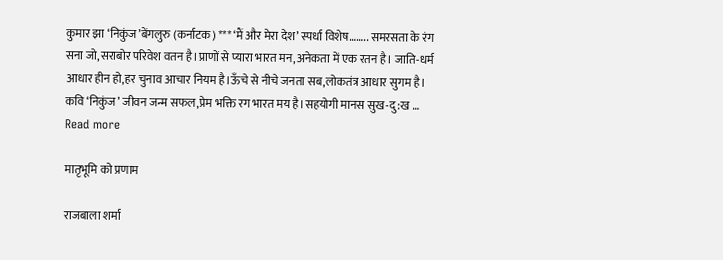कुमार झा ‘निकुंज’बेंगलुरु (कर्नाटक) *** ‘मैं और मेरा देश’ स्पर्धा विशेष…….. समरसता के रंग सना जो,सराबोर परिवेश वतन है।प्राणों से प्यारा भारत मन,अनेकता में एक रतन है। जाति-धर्म आधार हीन हो,हर चुनाव आचार नियम है।ऊँचे से नीचे जनता सब,लोकतंत्र आधार सुगम है। कवि ‘निकुंज’ जीवन जन्म सफल,प्रेम भक्ति रग भारत मय है।सहयोगी मानस सुख-दु:ख … Read more

मातृभूमि को प्रणाम

राजबाला शर्मा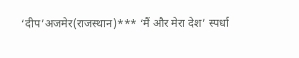‘दीप’अजमेर(राजस्थान)*** ‘मैं और मेरा देश’ स्पर्धा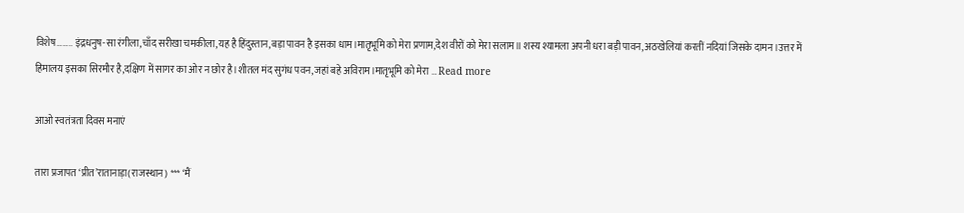विशेष…….. इंद्रधनुष-सा रंगीला,चाँद सरीखा चमकीला,यह है हिंदुस्तान,बड़ा पावन है इसका धाम।मातृभूमि को मेरा प्रणाम,देश वीरों को मेरा सलाम॥ शस्य श्यामला अपनी धरा बड़ी पावन,अठखेलियां करतीं नदियां जिसके दामन।उत्तर में हिमालय इसका सिरमौर है,दक्षिण में सागर का ओर न छोर है।शीतल मंद सुगंध पवन,जहां बहे अविराम।मातृभूमि को मेरा … Read more

आओ स्वतंत्रता दिवस मनाएं

तारा प्रजापत ‘प्रीत’रातानाड़ा(राजस्थान) *** ‘मैं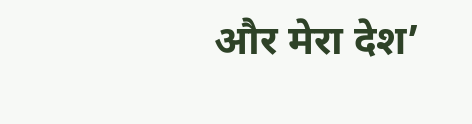और मेरा देश’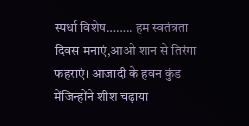स्पर्धा विशेष…….. हम स्वतंत्रता दिवस मनाएं,आओ शान से तिरंगा फहराएं। आजादी के हवन कुंड मेंजिन्होंने शीश चढ़ाया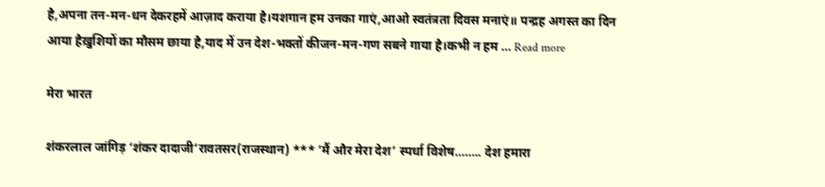है,अपना तन-मन-धन देकरहमें आज़ाद कराया है।यशगान हम उनका गाएं,आओ स्वतंत्रता दिवस मनाएं॥ पन्द्रह अगस्त का दिन आया हैख़ुशियों का मौसम छाया है,याद में उन देश-भक्तों कीजन-मन-गण सबने गाया है।कभी न हम … Read more

मेरा भारत

शंकरलाल जांगिड़ ‘शंकर दादाजी’रावतसर(राजस्थान) *** ‘मैं और मेरा देश’ स्पर्धा विशेष…….. देश हमारा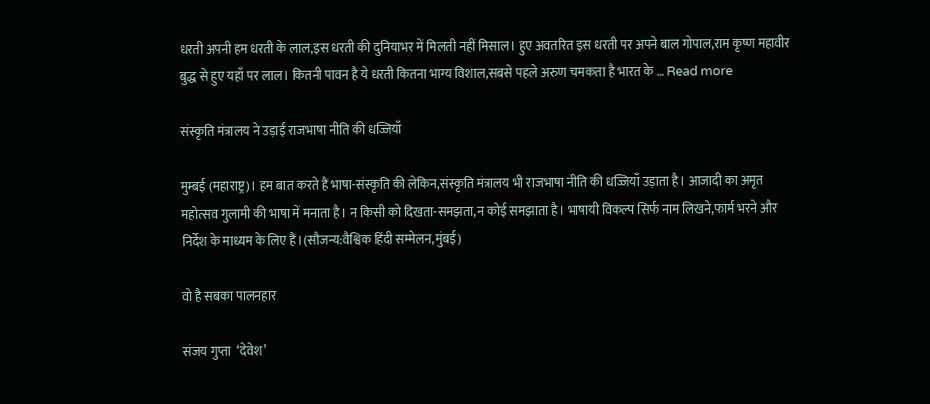धरती अपनी हम धरती के लाल,इस धरती की दुनियाभर में मिलती नहीं मिसाल। हुए अवतरित इस धरती पर अपने बाल गोपाल,राम कृष्ण महावीर बुद्ध से हुए यहाँ पर लाल। कितनी पावन है ये धरती कितना भाग्य विशाल,सबसे पहले अरुण चमकता है भारत के … Read more

संस्कृति मंत्रालय ने उड़ाई राजभाषा नीति की धज्जियाँ

मुम्बई (महाराष्ट्र)। हम बात करते हैं भाषा-संस्कृति की लेकिन,संस्कृति मंत्रालय भी राजभाषा नीति की धज्जियाँ उड़ाता है। आजादी का अमृत महोत्सव गुलामी की भाषा में मनाता है। न किसी को दिखता-समझता,न कोई समझाता है। भाषायी विकल्प सिर्फ नाम लिखने,फार्म भरने और निर्देश के माध्यम के लिए हैं।(सौजन्य:वैश्विक हिंदी सम्मेलन,मुंबई)

वो है सबका पालनहार

संजय गुप्ता  ‘देवेश’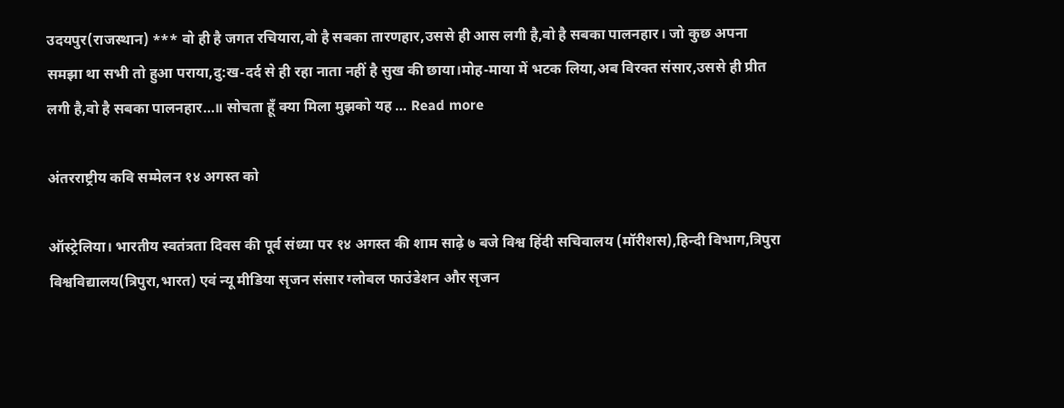उदयपुर(राजस्थान) *** वो ही है जगत रचियारा,वो है सबका तारणहार,उससे ही आस लगी है,वो है सबका पालनहार। जो कुछ अपना समझा था सभी तो हुआ पराया,दु:ख-दर्द से ही रहा नाता नहीं है सुख की छाया।मोह-माया में भटक लिया,अब विरक्त संसार,उससे ही प्रीत लगी है,वो है सबका पालनहार…॥ सोचता हूँ क्या मिला मुझको यह … Read more

अंतरराष्ट्रीय कवि सम्मेलन १४ अगस्त को

ऑस्ट्रेलिया। भारतीय स्वतंत्रता दिवस की पूर्व संध्या पर १४ अगस्त की शाम साढ़े ७ बजे विश्व हिंदी सचिवालय (मॉरीशस),हिन्दी विभाग,त्रिपुरा विश्वविद्यालय(त्रिपुरा,भारत) एवं न्यू मीडिया सृजन संसार ग्लोबल फाउंडेशन और सृजन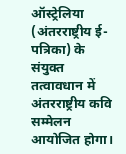ऑस्ट्रेलिया (अंतरराष्ट्रीय ई-पत्रिका) के संयुक्त तत्वावधान में अंतरराष्ट्रीय कवि सम्मेलन आयोजित होगा।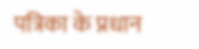पत्रिका के प्रधान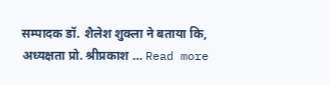सम्पादक डॉ. शैलेश शुक्ला ने बताया कि, अध्यक्षता प्रो. श्रीप्रकाश … Read more